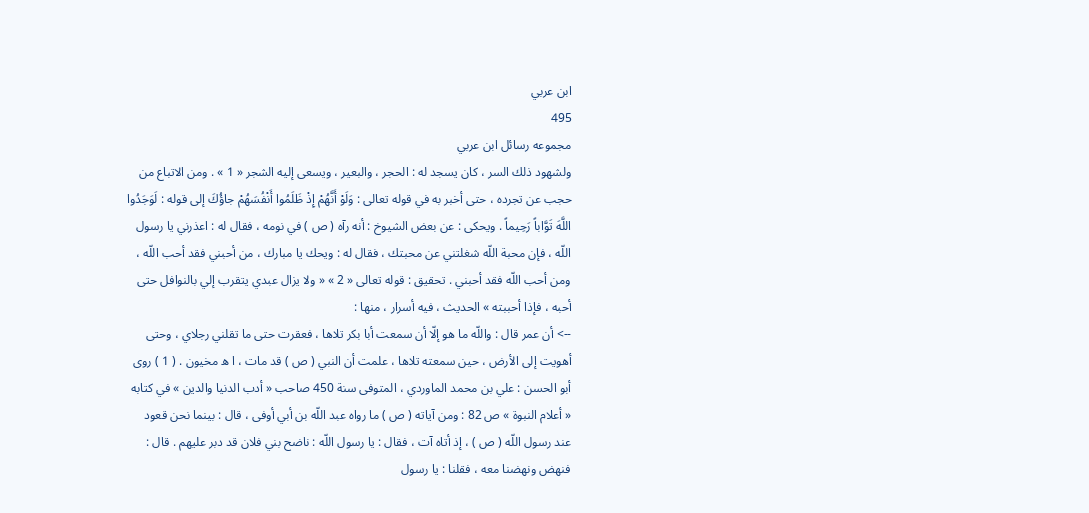ابن عربي
495
مجموعه رسائل ابن عربي
ولشهود ذلك السر ، كان يسجد له : الحجر ، والبعير ، ويسعى إليه الشجر « 1 » . ومن الاتباع من حجب عن تجرده ، حتى أخبر به في قوله تعالى : وَلَوْ أَنَّهُمْ إِذْ ظَلَمُوا أَنْفُسَهُمْ جاؤُكَ إلى قوله : لَوَجَدُوا اللَّهَ تَوَّاباً رَحِيماً . ويحكى : عن بعض الشيوخ : أنه رآه ( ص ) في نومه ، فقال له : اعذرني يا رسول اللّه ، فإن محبة اللّه شغلتني عن محبتك ، فقال له : ويحك يا مبارك ، من أحبني فقد أحب اللّه ، ومن أحب اللّه فقد أحبني . تحقيق : قوله تعالى « 2 » « ولا يزال عبدي يتقرب إلي بالنوافل حتى أحبه ، فإذا أحببته » الحديث ، فيه أسرار ، منها :
--> أن عمر قال : واللّه ما هو إلّا أن سمعت أبا بكر تلاها ، فعقرت حتى ما تقلني رجلاي ، وحتى أهويت إلى الأرض ، حين سمعته تلاها ، علمت أن النبي ( ص ) قد مات ، ا ه مخيون . ( 1 ) روى أبو الحسن : علي بن محمد الماوردي ، المتوفى سنة 450 صاحب « أدب الدنيا والدين » في كتابه « أعلام النبوة » ص 82 : ومن آياته ( ص ) ما رواه عبد اللّه بن أبي أوفى ، قال : بينما نحن قعود عند رسول اللّه ( ص ) ، إذ أتاه آت ، فقال : يا رسول اللّه : ناضح بني فلان قد دبر عليهم . قال : فنهض ونهضنا معه ، فقلنا : يا رسول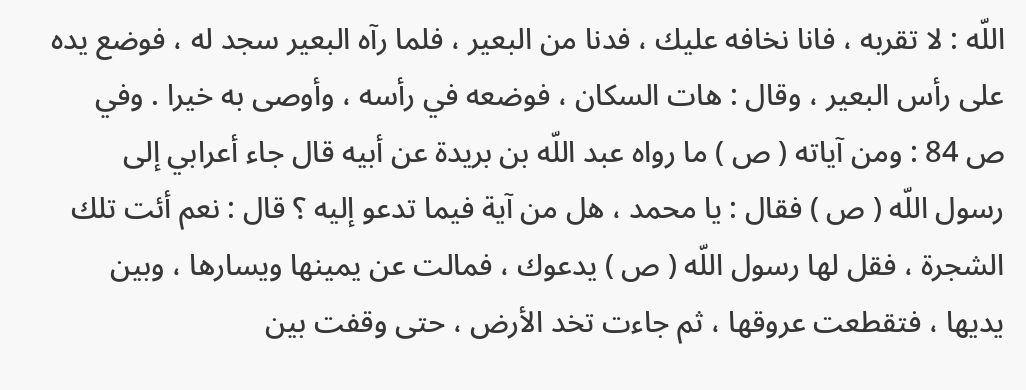اللّه : لا تقربه ، فانا نخافه عليك ، فدنا من البعير ، فلما رآه البعير سجد له ، فوضع يده على رأس البعير ، وقال : هات السكان ، فوضعه في رأسه ، وأوصى به خيرا . وفي ص 84 : ومن آياته ( ص ) ما رواه عبد اللّه بن بريدة عن أبيه قال جاء أعرابي إلى رسول اللّه ( ص ) فقال : يا محمد ، هل من آية فيما تدعو إليه ؟ قال : نعم أئت تلك الشجرة ، فقل لها رسول اللّه ( ص ) يدعوك ، فمالت عن يمينها ويسارها ، وبين يديها ، فتقطعت عروقها ، ثم جاءت تخد الأرض ، حتى وقفت بين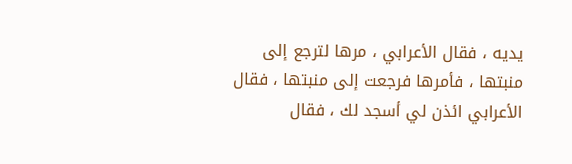يديه ، فقال الأعرابي ، مرها لترجع إلى منبتها ، فأمرها فرجعت إلى منبتها ، فقال الأعرابي ائذن لي أسجد لك ، فقال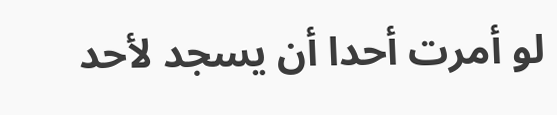لو أمرت أحدا أن يسجد لأحد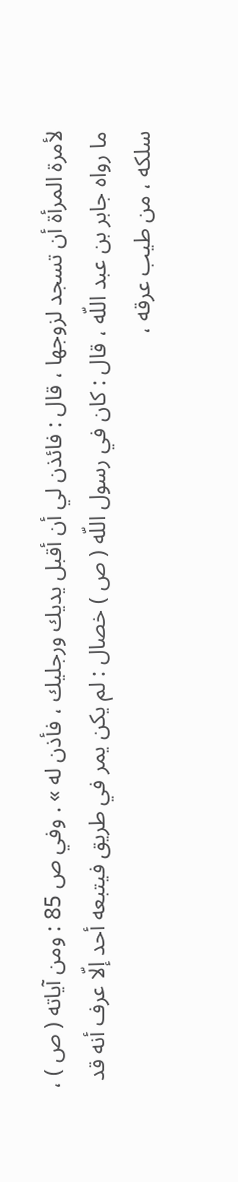لأمرة المرأة أن تسجد لزوجها ، قال : فائذن لي أن أقبل يديك ورجليك ، فأذن له » . وفي ص 85 : ومن آياته ( ص ) ، ما رواه جابر بن عبد اللّه ، قال : كان في رسول اللّه ( ص ) خصال : لم يكن يمر في طريق فيتبعه أحد إلّا عرف أنه قد سلكه ، من طيب عرقه ،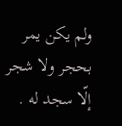ولم يكن يمر بحجر ولا شجر إلّا سجد له .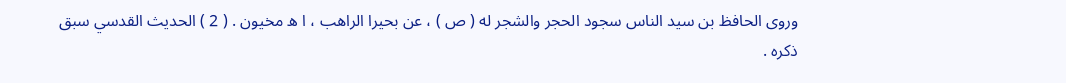وروى الحافظ بن سيد الناس سجود الحجر والشجر له ( ص ) ، عن بحيرا الراهب ، ا ه مخيون . ( 2 ) الحديث القدسي سبق ذكره .